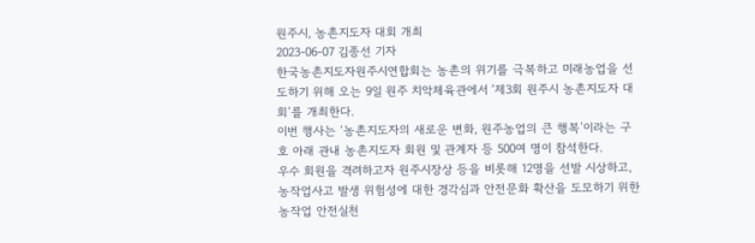원주시, 농촌지도자 대회 개최
2023-06-07 김종선 기자
한국농촌지도자원주시연합회는 농촌의 위기를 극복하고 미래농업을 선도하기 위해 오는 9일 원주 치악체육관에서 ‘제3회 원주시 농촌지도자 대회’를 개최한다.
이번 행사는 ‘농촌지도자의 새로운 변화, 원주농업의 큰 행복’이라는 구호 아래 관내 농촌지도자 회원 및 관계자 등 500여 명이 참석한다.
우수 회원을 격려하고자 원주시장상 등을 비롯해 12명을 선발 시상하고, 농작업사고 발생 위험성에 대한 경각심과 안전문화 확산을 도모하기 위한 농작업 안전실천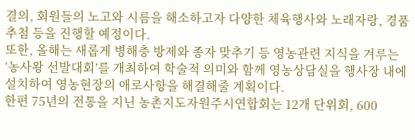결의, 회원들의 노고와 시름을 해소하고자 다양한 체육행사와 노래자랑, 경품추첨 등을 진행할 예정이다.
또한, 올해는 새롭게 병해충 방제와 종자 맞추기 등 영농관련 지식을 겨루는 ‘농사왕 선발대회’를 개최하여 학술적 의미와 함께 영농상담실을 행사장 내에 설치하여 영농현장의 애로사항을 해결해줄 계획이다.
한편 75년의 전통을 지닌 농촌지도자원주시연합회는 12개 단위회, 600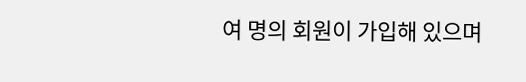여 명의 회원이 가입해 있으며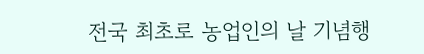전국 최초로 농업인의 날 기념행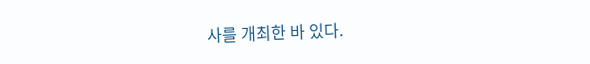사를 개최한 바 있다.